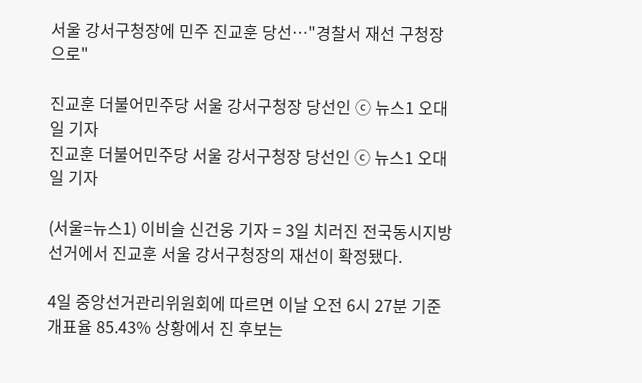서울 강서구청장에 민주 진교훈 당선…"경찰서 재선 구청장으로"

진교훈 더불어민주당 서울 강서구청장 당선인 ⓒ 뉴스1 오대일 기자
진교훈 더불어민주당 서울 강서구청장 당선인 ⓒ 뉴스1 오대일 기자

(서울=뉴스1) 이비슬 신건웅 기자 = 3일 치러진 전국동시지방선거에서 진교훈 서울 강서구청장의 재선이 확정됐다.

4일 중앙선거관리위원회에 따르면 이날 오전 6시 27분 기준 개표율 85.43% 상황에서 진 후보는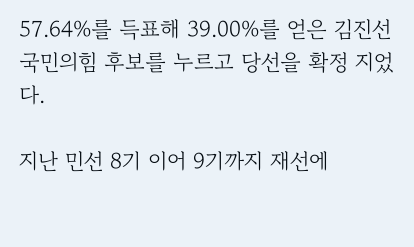57.64%를 득표해 39.00%를 얻은 김진선 국민의힘 후보를 누르고 당선을 확정 지었다.

지난 민선 8기 이어 9기까지 재선에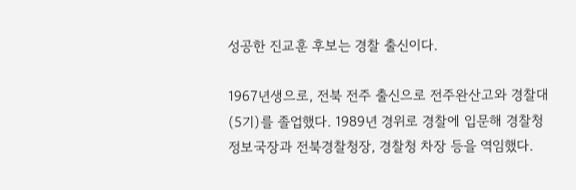성공한 진교훈 후보는 경찰 출신이다.

1967년생으로, 전북 전주 출신으로 전주완산고와 경찰대(5기)를 졸업했다. 1989년 경위로 경찰에 입문해 경찰청 정보국장과 전북경찰청장, 경찰청 차장 등을 역임했다.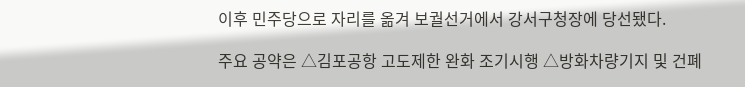이후 민주당으로 자리를 옮겨 보궐선거에서 강서구청장에 당선됐다.

주요 공약은 △김포공항 고도제한 완화 조기시행 △방화차량기지 및 건폐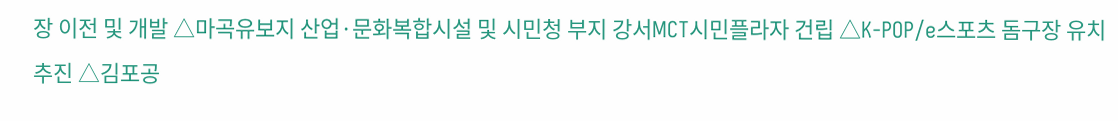장 이전 및 개발 △마곡유보지 산업·문화복합시설 및 시민청 부지 강서MCT시민플라자 건립 △K-POP/e스포츠 돔구장 유치 추진 △김포공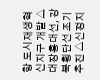항 도시재생혁신지구 개발 △대장홍대선, 강북횡단선 조기 추진 △신정지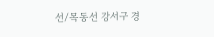선/목동선 강서구 경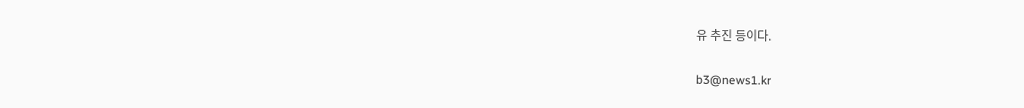유 추진 등이다.

b3@news1.kr